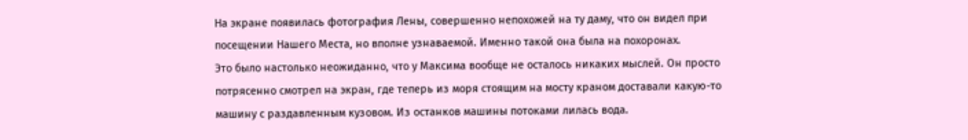На экране появилась фотография Лены, совершенно непохожей на ту даму, что он видел при посещении Нашего Места, но вполне узнаваемой. Именно такой она была на похоронах.
Это было настолько неожиданно, что у Максима вообще не осталось никаких мыслей. Он просто потрясенно смотрел на экран, где теперь из моря стоящим на мосту краном доставали какую-то машину с раздавленным кузовом. Из останков машины потоками лилась вода.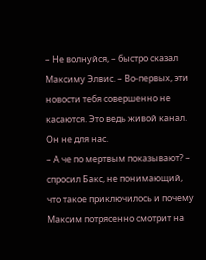– Не волнуйся, – быстро сказал Максиму Элвис. – Во-первых, эти новости тебя совершенно не касаются. Это ведь живой канал. Он не для нас.
– А че по мертвым показывают? – спросил Бакс, не понимающий, что такое приключилось и почему Максим потрясенно смотрит на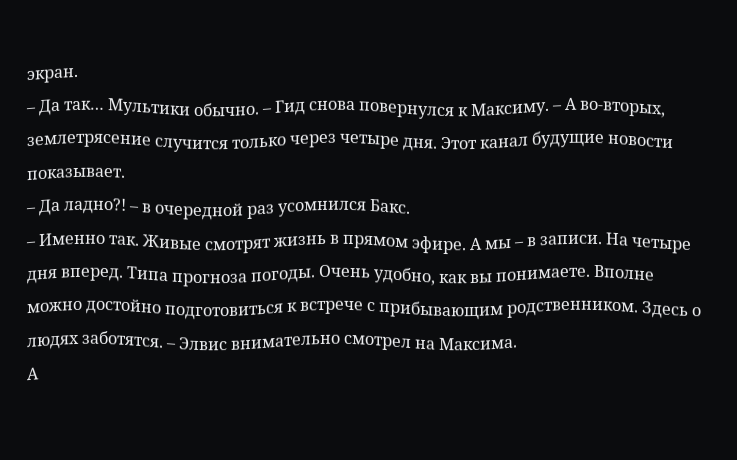экран.
– Да так… Мультики обычно. – Гид снова повернулся к Максиму. – А во-вторых, землетрясение случится только через четыре дня. Этот канал будущие новости показывает.
– Да ладно?! – в очередной раз усомнился Бакс.
– Именно так. Живые смотрят жизнь в прямом эфире. А мы – в записи. На четыре дня вперед. Типа прогноза погоды. Очень удобно, как вы понимаете. Вполне можно достойно подготовиться к встрече с прибывающим родственником. Здесь о людях заботятся. – Элвис внимательно смотрел на Максима.
А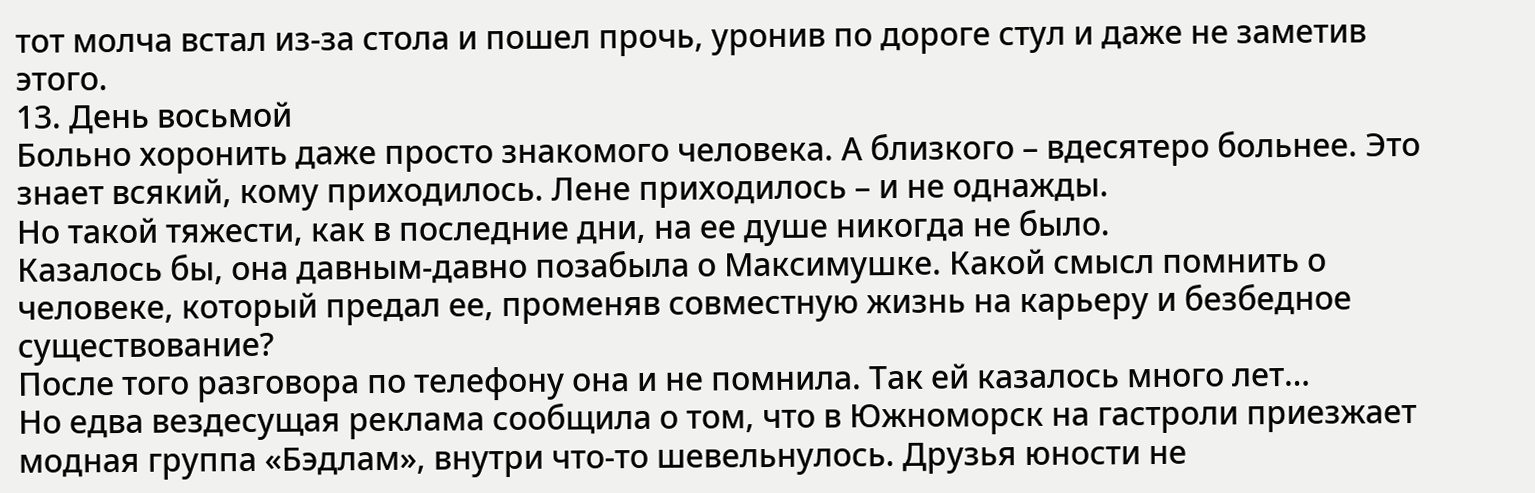тот молча встал из-за стола и пошел прочь, уронив по дороге стул и даже не заметив этого.
13. День восьмой
Больно хоронить даже просто знакомого человека. А близкого – вдесятеро больнее. Это знает всякий, кому приходилось. Лене приходилось – и не однажды.
Но такой тяжести, как в последние дни, на ее душе никогда не было.
Казалось бы, она давным-давно позабыла о Максимушке. Какой смысл помнить о человеке, который предал ее, променяв совместную жизнь на карьеру и безбедное существование?
После того разговора по телефону она и не помнила. Так ей казалось много лет…
Но едва вездесущая реклама сообщила о том, что в Южноморск на гастроли приезжает модная группа «Бэдлам», внутри что-то шевельнулось. Друзья юности не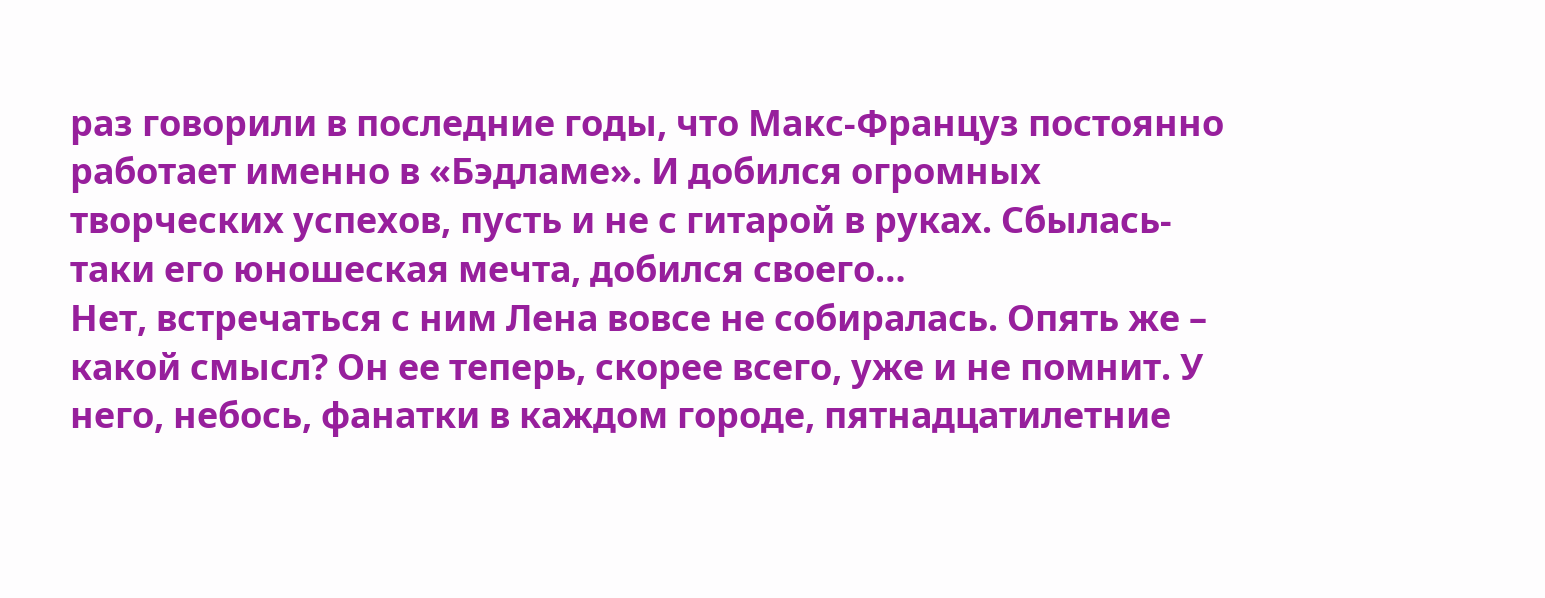раз говорили в последние годы, что Макс-Француз постоянно работает именно в «Бэдламе». И добился огромных творческих успехов, пусть и не с гитарой в руках. Сбылась-таки его юношеская мечта, добился своего…
Нет, встречаться с ним Лена вовсе не собиралась. Опять же – какой смысл? Он ее теперь, скорее всего, уже и не помнит. У него, небось, фанатки в каждом городе, пятнадцатилетние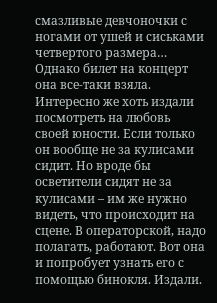смазливые девчоночки с ногами от ушей и сиськами четвертого размера…
Однако билет на концерт она все-таки взяла. Интересно же хоть издали посмотреть на любовь своей юности. Если только он вообще не за кулисами сидит. Но вроде бы осветители сидят не за кулисами – им же нужно видеть, что происходит на сцене. В операторской, надо полагать, работают. Вот она и попробует узнать его с помощью бинокля. Издали.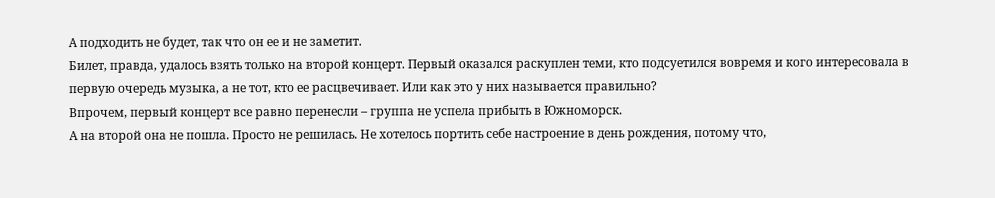А подходить не будет, так что он ее и не заметит.
Билет, правда, удалось взять только на второй концерт. Первый оказался раскуплен теми, кто подсуетился вовремя и кого интересовала в первую очередь музыка, а не тот, кто ее расцвечивает. Или как это у них называется правильно?
Впрочем, первый концерт все равно перенесли – группа не успела прибыть в Южноморск.
А на второй она не пошла. Просто не решилась. Не хотелось портить себе настроение в день рождения, потому что,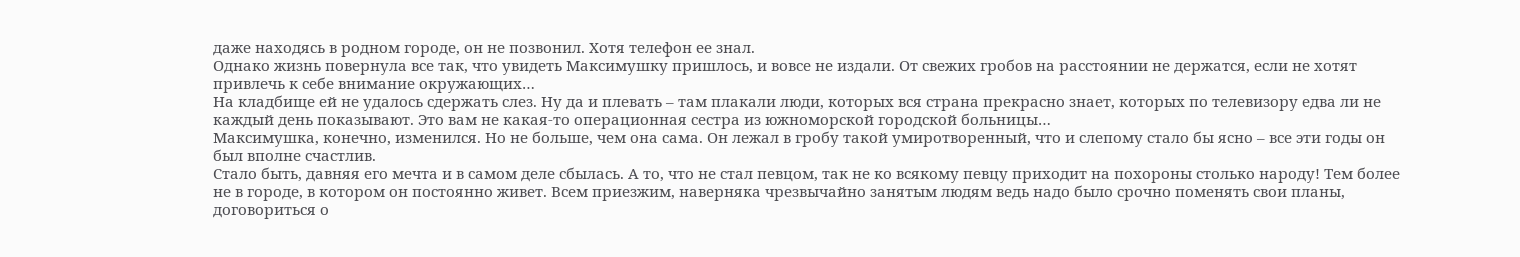даже находясь в родном городе, он не позвонил. Хотя телефон ее знал.
Однако жизнь повернула все так, что увидеть Максимушку пришлось, и вовсе не издали. От свежих гробов на расстоянии не держатся, если не хотят привлечь к себе внимание окружающих…
На кладбище ей не удалось сдержать слез. Ну да и плевать – там плакали люди, которых вся страна прекрасно знает, которых по телевизору едва ли не каждый день показывают. Это вам не какая-то операционная сестра из южноморской городской больницы…
Максимушка, конечно, изменился. Но не больше, чем она сама. Он лежал в гробу такой умиротворенный, что и слепому стало бы ясно – все эти годы он был вполне счастлив.
Стало быть, давняя его мечта и в самом деле сбылась. А то, что не стал певцом, так не ко всякому певцу приходит на похороны столько народу! Тем более не в городе, в котором он постоянно живет. Всем приезжим, наверняка чрезвычайно занятым людям ведь надо было срочно поменять свои планы, договориться о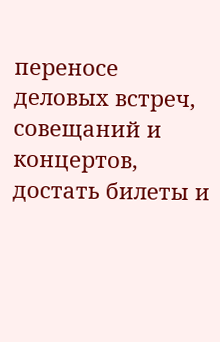переносе деловых встреч, совещаний и концертов, достать билеты и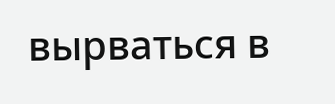вырваться в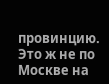провинцию. Это ж не по Москве на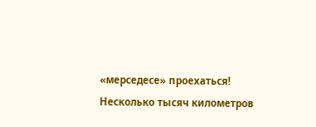«мерседесе» проехаться! Несколько тысяч километров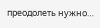преодолеть нужно…